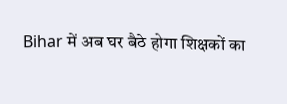Bihar में अब घर बैठे होगा शिक्षकों का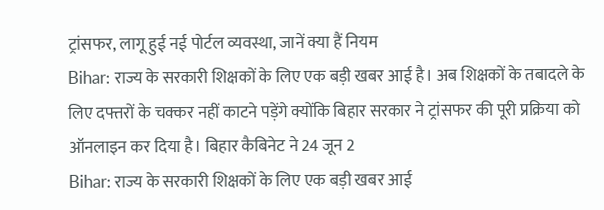ट्रांसफर, लागू हुई नई पोर्टल व्यवस्था, जानें क्या हैं नियम
Bihar: राज्य के सरकारी शिक्षकों के लिए एक बड़ी खबर आई है। अब शिक्षकों के तबादले के लिए दफ्तरों के चक्कर नहीं काटने पड़ेंगे क्योंकि बिहार सरकार ने ट्रांसफर की पूरी प्रक्रिया को ऑनलाइन कर दिया है। बिहार कैबिनेट ने 24 जून 2
Bihar: राज्य के सरकारी शिक्षकों के लिए एक बड़ी खबर आई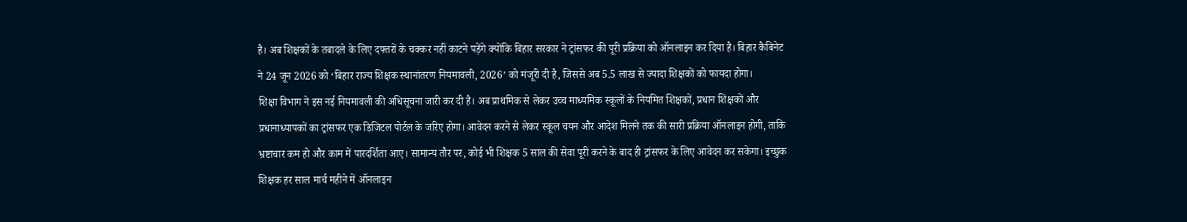है। अब शिक्षकों के तबादले के लिए दफ्तरों के चक्कर नहीं काटने पड़ेंगे क्योंकि बिहार सरकार ने ट्रांसफर की पूरी प्रक्रिया को ऑनलाइन कर दिया है। बिहार कैबिनेट ने 24 जून 2026 को ‘बिहार राज्य शिक्षक स्थानांतरण नियमावली, 2026’ को मंजूरी दी है, जिससे अब 5.5 लाख से ज्यादा शिक्षकों को फायदा होगा।
शिक्षा विभाग ने इस नई नियमावली की अधिसूचना जारी कर दी है। अब प्राथमिक से लेकर उच्च माध्यमिक स्कूलों के नियमित शिक्षकों, प्रधान शिक्षकों और प्रधानाध्यापकों का ट्रांसफर एक डिजिटल पोर्टल के जरिए होगा। आवेदन करने से लेकर स्कूल चयन और आदेश मिलने तक की सारी प्रक्रिया ऑनलाइन होगी, ताकि भ्रष्टाचार कम हो और काम में पारदर्शिता आए। सामान्य तौर पर, कोई भी शिक्षक 5 साल की सेवा पूरी करने के बाद ही ट्रांसफर के लिए आवेदन कर सकेगा। इच्छुक शिक्षक हर साल मार्च महीने में ऑनलाइन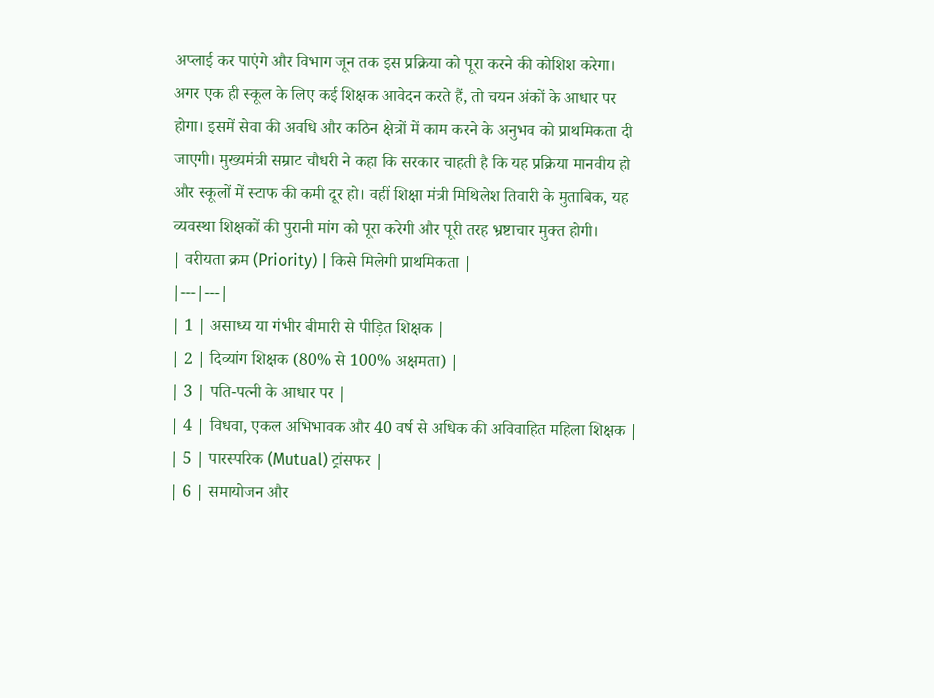अप्लाई कर पाएंगे और विभाग जून तक इस प्रक्रिया को पूरा करने की कोशिश करेगा।
अगर एक ही स्कूल के लिए कई शिक्षक आवेदन करते हैं, तो चयन अंकों के आधार पर होगा। इसमें सेवा की अवधि और कठिन क्षेत्रों में काम करने के अनुभव को प्राथमिकता दी जाएगी। मुख्यमंत्री सम्राट चौधरी ने कहा कि सरकार चाहती है कि यह प्रक्रिया मानवीय हो और स्कूलों में स्टाफ की कमी दूर हो। वहीं शिक्षा मंत्री मिथिलेश तिवारी के मुताबिक, यह व्यवस्था शिक्षकों की पुरानी मांग को पूरा करेगी और पूरी तरह भ्रष्टाचार मुक्त होगी।
| वरीयता क्रम (Priority) | किसे मिलेगी प्राथमिकता |
|---|---|
| 1 | असाध्य या गंभीर बीमारी से पीड़ित शिक्षक |
| 2 | दिव्यांग शिक्षक (80% से 100% अक्षमता) |
| 3 | पति-पत्नी के आधार पर |
| 4 | विधवा, एकल अभिभावक और 40 वर्ष से अधिक की अविवाहित महिला शिक्षक |
| 5 | पारस्परिक (Mutual) ट्रांसफर |
| 6 | समायोजन और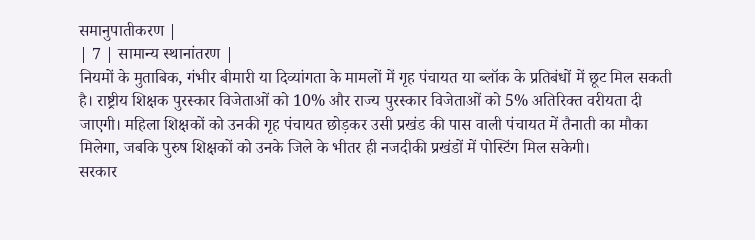समानुपातीकरण |
| 7 | सामान्य स्थानांतरण |
नियमों के मुताबिक, गंभीर बीमारी या दिव्यांगता के मामलों में गृह पंचायत या ब्लॉक के प्रतिबंधों में छूट मिल सकती है। राष्ट्रीय शिक्षक पुरस्कार विजेताओं को 10% और राज्य पुरस्कार विजेताओं को 5% अतिरिक्त वरीयता दी जाएगी। महिला शिक्षकों को उनकी गृह पंचायत छोड़कर उसी प्रखंड की पास वाली पंचायत में तैनाती का मौका मिलेगा, जबकि पुरुष शिक्षकों को उनके जिले के भीतर ही नजदीकी प्रखंडों में पोस्टिंग मिल सकेगी।
सरकार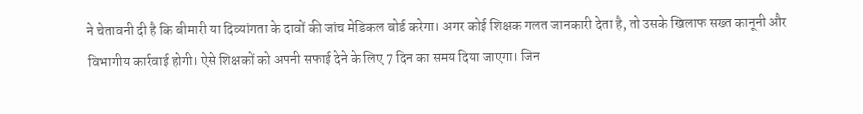ने चेतावनी दी है कि बीमारी या दिव्यांगता के दावों की जांच मेडिकल बोर्ड करेगा। अगर कोई शिक्षक गलत जानकारी देता है, तो उसके खिलाफ सख्त कानूनी और विभागीय कार्रवाई होगी। ऐसे शिक्षकों को अपनी सफाई देने के लिए 7 दिन का समय दिया जाएगा। जिन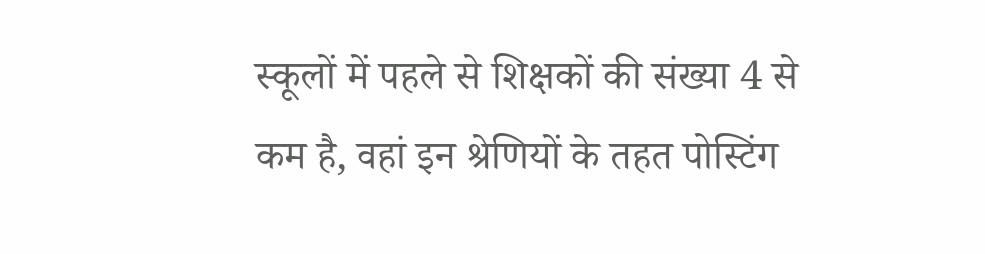स्कूलों में पहले से शिक्षकों की संख्या 4 से कम है, वहां इन श्रेणियों के तहत पोस्टिंग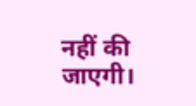नहीं की जाएगी।